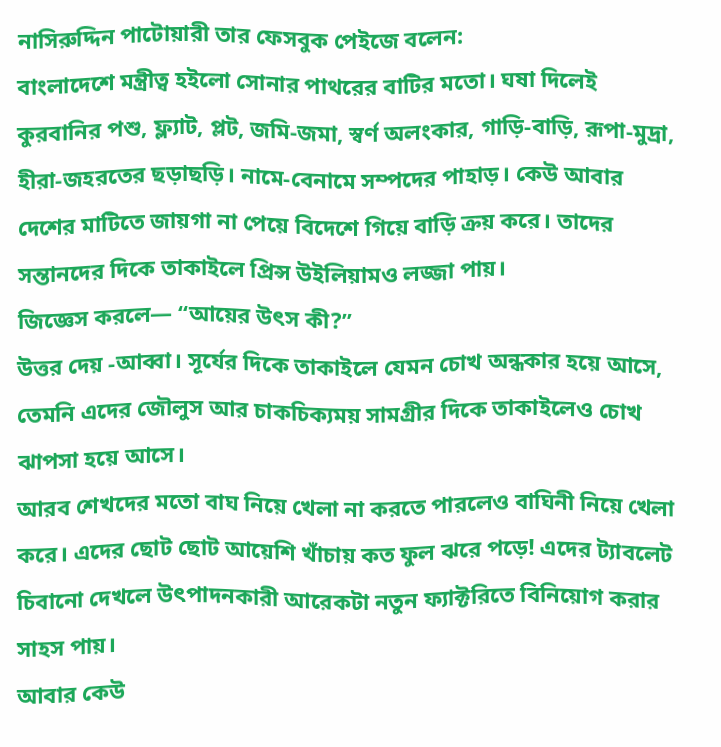নাসিরুদ্দিন পাটোয়ারী তার ফেসবুক পেইজে বলেন:
বাংলাদেশে মন্ত্রীত্ব হইলো সোনার পাথরের বাটির মতো। ঘষা দিলেই কুরবানির পশু, ফ্ল্যাট, প্লট, জমি-জমা, স্বর্ণ অলংকার, গাড়ি-বাড়ি, রূপা-মুদ্রা, হীরা-জহরতের ছড়াছড়ি। নামে-বেনামে সম্পদের পাহাড়। কেউ আবার দেশের মাটিতে জায়গা না পেয়ে বিদেশে গিয়ে বাড়ি ক্রয় করে। তাদের সন্তানদের দিকে তাকাইলে প্রিন্স উইলিয়ামও লজ্জা পায়।
জিজ্ঞেস করলে— “আয়ের উৎস কী?”
উত্তর দেয় -আব্বা। সূর্যের দিকে তাকাইলে যেমন চোখ অন্ধকার হয়ে আসে, তেমনি এদের জৌলুস আর চাকচিক্যময় সামগ্রীর দিকে তাকাইলেও চোখ ঝাপসা হয়ে আসে।
আরব শেখদের মতো বাঘ নিয়ে খেলা না করতে পারলেও বাঘিনী নিয়ে খেলা করে। এদের ছোট ছোট আয়েশি খাঁচায় কত ফুল ঝরে পড়ে! এদের ট্যাবলেট চিবানো দেখলে উৎপাদনকারী আরেকটা নতুন ফ্যাক্টরিতে বিনিয়োগ করার সাহস পায়।
আবার কেউ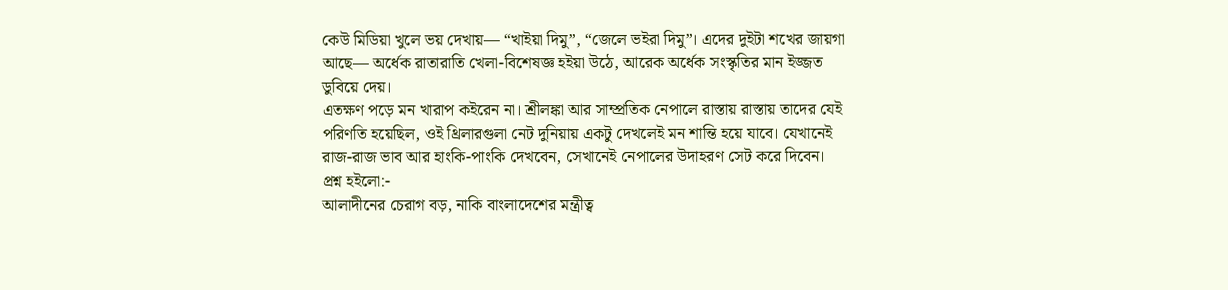কেউ মিডিয়া খুলে ভয় দেখায়— “খাইয়া দিমু”, “জেলে ভইরা দিমু”। এদের দুইটা শখের জায়গা আছে— অর্ধেক রাতারাতি খেলা-বিশেষজ্ঞ হইয়া উঠে, আরেক অর্ধেক সংস্কৃতির মান ইজ্জত ডুবিয়ে দেয়।
এতক্ষণ পড়ে মন খারাপ কইরেন না। শ্রীলঙ্কা আর সাম্প্রতিক নেপালে রাস্তায় রাস্তায় তাদের যেই পরিণতি হয়েছিল, ওই থ্রিলারগুলা নেট দুনিয়ায় একটু দেখলেই মন শান্তি হয়ে যাবে। যেখানেই রাজ-রাজ ভাব আর হাংকি-পাংকি দেখবেন, সেখানেই নেপালের উদাহরণ সেট করে দিবেন।
প্রশ্ন হইলো:-
আলাদীনের চেরাগ বড়, নাকি বাংলাদেশের মন্ত্রীত্ব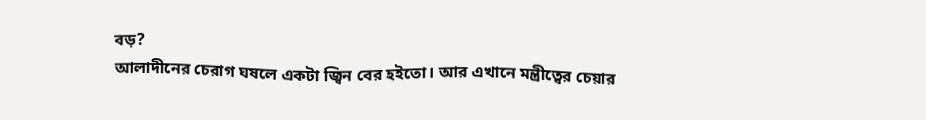বড়?
আলাদীনের চেরাগ ঘষলে একটা জ্বিন বের হইতো। আর এখানে মন্ত্রীত্বের চেয়ার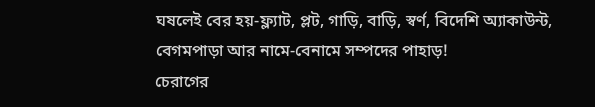ঘষলেই বের হয়-ফ্ল্যাট, প্লট, গাড়ি, বাড়ি, স্বর্ণ, বিদেশি অ্যাকাউন্ট, বেগমপাড়া আর নামে-বেনামে সম্পদের পাহাড়!
চেরাগের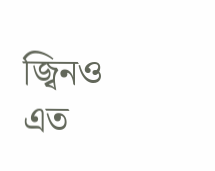জ্বিনও এত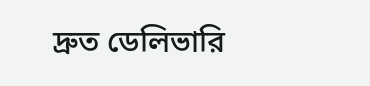দ্রুত ডেলিভারি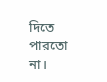দিতে পারতো না।